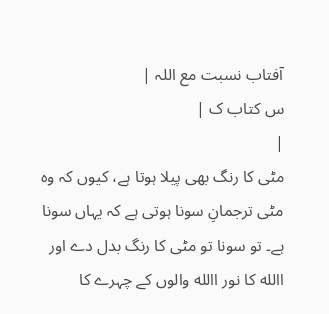آفتاب نسبت مع اللہ |
س کتاب ک |
|
مٹی کا رنگ بھی پیلا ہوتا ہے، کیوں کہ وہ مٹی ترجمانِ سونا ہوتی ہے کہ یہاں سونا ہے۔ تو سونا تو مٹی کا رنگ بدل دے اور االله کا نور االله والوں کے چہرے کا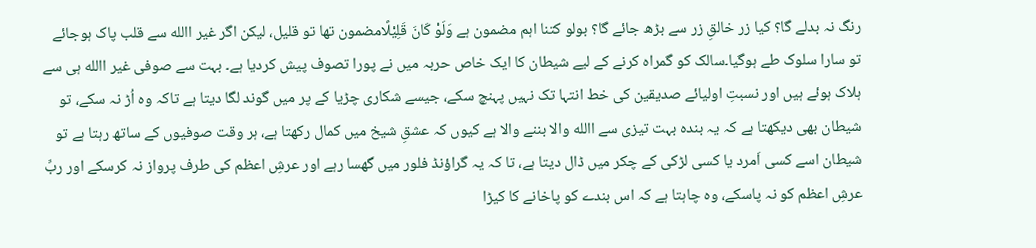رنگ نہ بدلے گا؟ کیا زر خالقِ زر سے بڑھ جائے گا؟ بولو کتنا اہم مضمون ہے وَلَوْ کَانَ قَلِیْلًامضمون تھا تو قلیل، لیکن اگر غیر االله سے قلب پاک ہوجائے تو سارا سلوک طے ہوگیا۔سالک کو گمراہ کرنے کے لیے شیطان کا ایک خاص حربہ میں نے پورا تصوف پیش کردیا ہے۔ بہت سے صوفی غیر االله ہی سے ہلاک ہوئے ہیں اور نسبتِ اولیائے صدیقین کی خط انتہا تک نہیں پہنچ سکے، جیسے شکاری چڑیا کے پر میں گوند لگا دیتا ہے تاکہ وہ اُڑ نہ سکے، تو شیطان بھی دیکھتا ہے کہ یہ بندہ بہت تیزی سے االله والا بننے والا ہے کیوں کہ عشقِ شیخ میں کمال رکھتا ہے، ہر وقت صوفیوں کے ساتھ رہتا ہے تو شیطان اسے کسی اَمرد یا کسی لڑکی کے چکر میں ڈال دیتا ہے، تا کہ یہ گراؤنڈ فلور میں گھسا رہے اور عرشِ اعظم کی طرف پرواز نہ کرسکے اور ربِّ عرشِ اعظم کو نہ پاسکے، وہ چاہتا ہے کہ اس بندے کو پاخانے کا کیڑا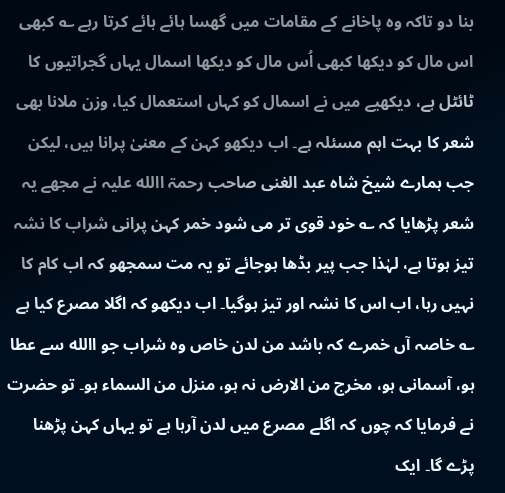بنا دو تاکہ وہ پاخانے کے مقامات میں گھسا ہائے ہائے کرتا رہے ؎ کبھی اس مال کو دیکھا کبھی اُس مال کو دیکھا اسمال یہاں گجراتیوں کا ٹائٹل ہے، دیکھیے میں نے اسمال کو کہاں استعمال کیا، وزن ملانا بھی شعر کا بہت اہم مسئلہ ہے۔ اب دیکھو کہن کے معنیٰ پرانا ہیں، لیکن جب ہمارے شیخ شاہ عبد الغنی صاحب رحمۃ االله علیہ نے مجھے یہ شعر پڑھایا کہ ؎ خود قوی تر می شود خمر کہن پرانی شراب کا نشہ تیز ہوتا ہے، لہٰذا جب پیر بڈھا ہوجائے تو یہ مت سمجھو کہ اب کام کا نہیں رہا، اب اس کا نشہ اور تیز ہوگیا۔ اب دیکھو کہ اگلا مصرع کیا ہے ؎ خاصہ آں خمرے کہ باشد من لدن خاص وہ شراب جو االله سے عطا ہو، آسمانی ہو، مخرج من الارض نہ ہو، منزل من السماء ہو۔ تو حضرت نے فرمایا کہ چوں کہ اگلے مصرع میں لدن آرہا ہے تو یہاں کہن پڑھنا پڑے گا۔ ایک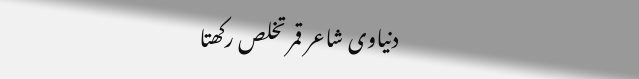دنیاوی شاعر قمر تخلص رکھتا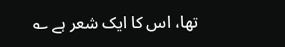تھا، اس کا ایک شعر ہے ؎